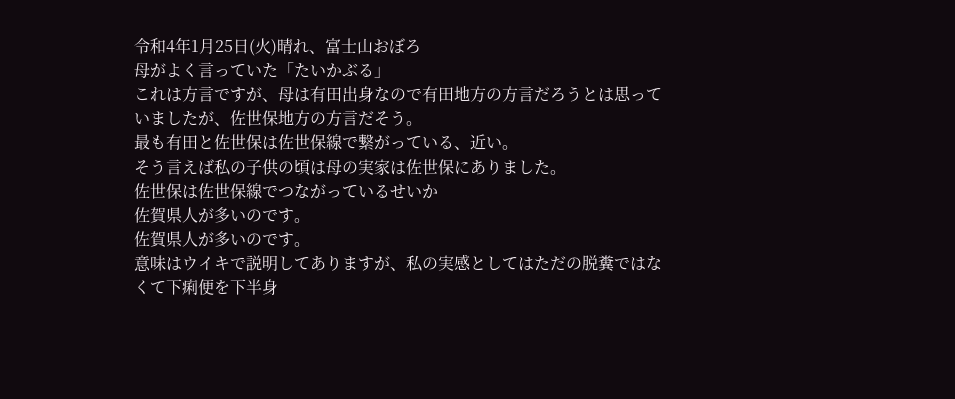令和4年1月25日(火)晴れ、富士山おぼろ
母がよく言っていた「たいかぶる」
これは方言ですが、母は有田出身なので有田地方の方言だろうとは思っていましたが、佐世保地方の方言だそう。
最も有田と佐世保は佐世保線で繋がっている、近い。
そう言えば私の子供の頃は母の実家は佐世保にありました。
佐世保は佐世保線でつながっているせいか
佐賀県人が多いのです。
佐賀県人が多いのです。
意味はウイキで説明してありますが、私の実感としてはただの脱糞ではなくて下痢便を下半身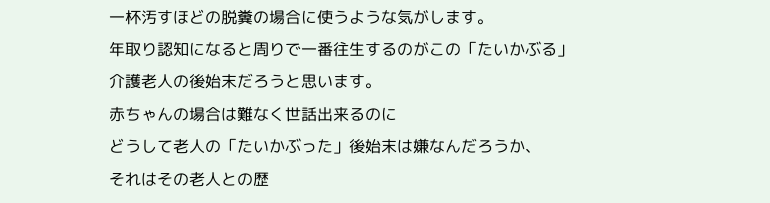一杯汚すほどの脱糞の場合に使うような気がします。
年取り認知になると周りで一番往生するのがこの「たいかぶる」
介護老人の後始末だろうと思います。
赤ちゃんの場合は難なく世話出来るのに
どうして老人の「たいかぶった」後始末は嫌なんだろうか、
それはその老人との歴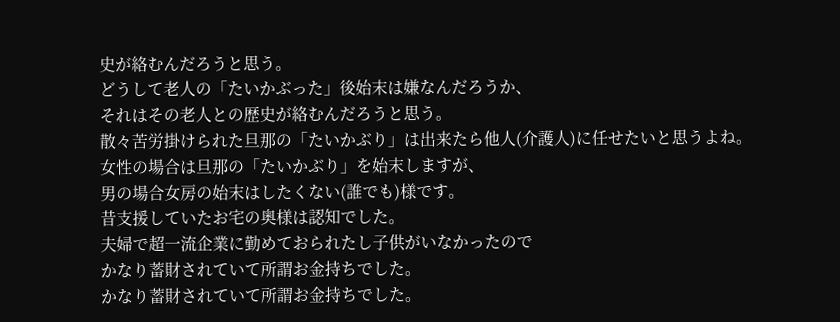史が絡むんだろうと思う。
どうして老人の「たいかぶった」後始末は嫌なんだろうか、
それはその老人との歴史が絡むんだろうと思う。
散々苦労掛けられた旦那の「たいかぶり」は出来たら他人(介護人)に任せたいと思うよね。
女性の場合は旦那の「たいかぶり」を始末しますが、
男の場合女房の始末はしたくない(誰でも)様です。
昔支援していたお宅の奥様は認知でした。
夫婦で超一流企業に勤めておられたし子供がいなかったので
かなり蓄財されていて所謂お金持ちでした。
かなり蓄財されていて所謂お金持ちでした。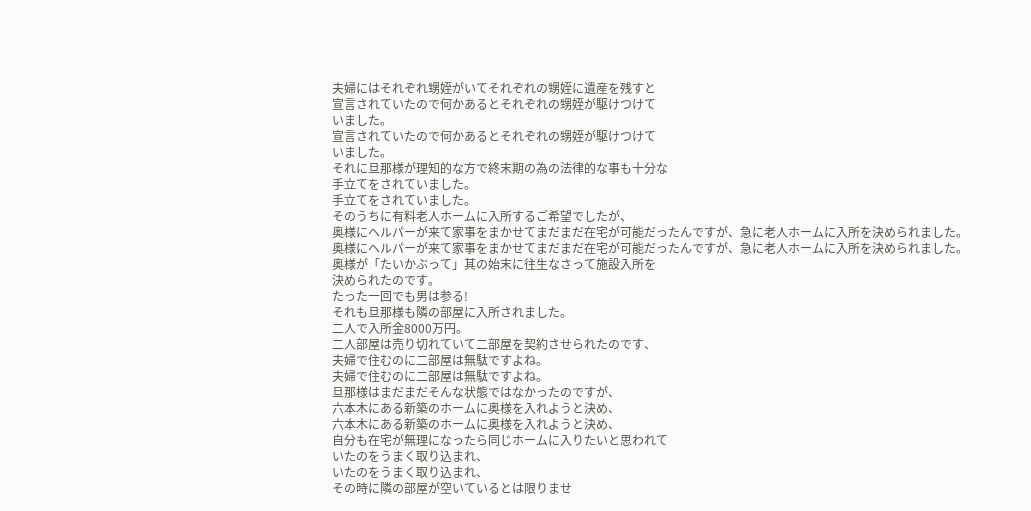夫婦にはそれぞれ甥姪がいてそれぞれの甥姪に遺産を残すと
宣言されていたので何かあるとそれぞれの甥姪が駆けつけて
いました。
宣言されていたので何かあるとそれぞれの甥姪が駆けつけて
いました。
それに旦那様が理知的な方で終末期の為の法律的な事も十分な
手立てをされていました。
手立てをされていました。
そのうちに有料老人ホームに入所するご希望でしたが、
奥様にヘルパーが来て家事をまかせてまだまだ在宅が可能だったんですが、急に老人ホームに入所を決められました。
奥様にヘルパーが来て家事をまかせてまだまだ在宅が可能だったんですが、急に老人ホームに入所を決められました。
奥様が「たいかぶって」其の始末に往生なさって施設入所を
決められたのです。
たった一回でも男は参る!
それも旦那様も隣の部屋に入所されました。
二人で入所金8000万円。
二人部屋は売り切れていて二部屋を契約させられたのです、
夫婦で住むのに二部屋は無駄ですよね。
夫婦で住むのに二部屋は無駄ですよね。
旦那様はまだまだそんな状態ではなかったのですが、
六本木にある新築のホームに奥様を入れようと決め、
六本木にある新築のホームに奥様を入れようと決め、
自分も在宅が無理になったら同じホームに入りたいと思われて
いたのをうまく取り込まれ、
いたのをうまく取り込まれ、
その時に隣の部屋が空いているとは限りませ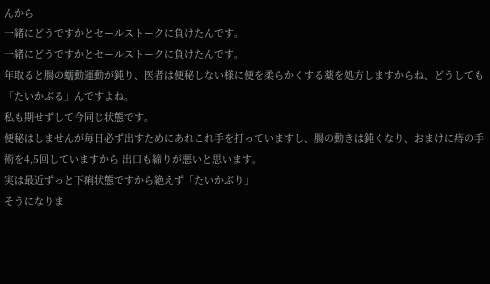んから
一緒にどうですかとセールストークに負けたんです。
一緒にどうですかとセールストークに負けたんです。
年取ると腸の蠕動運動が鈍り、医者は便秘しない様に便を柔らかくする薬を処方しますからね、どうしても「たいかぶる」んですよね。
私も期せずして今同じ状態です。
便秘はしませんが毎日必ず出すためにあれこれ手を打っていますし、腸の動きは鈍くなり、おまけに痔の手術を4,5回していますから 出口も締りが悪いと思います。
実は最近ずっと下痢状態ですから絶えず「たいかぶり」
そうになりま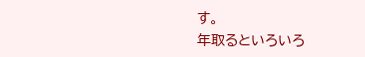す。
年取るといろいろ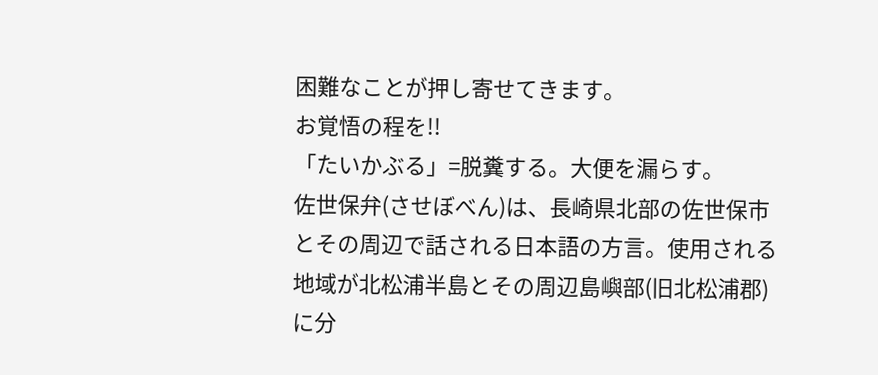困難なことが押し寄せてきます。
お覚悟の程を!!
「たいかぶる」=脱糞する。大便を漏らす。
佐世保弁(させぼべん)は、長崎県北部の佐世保市とその周辺で話される日本語の方言。使用される地域が北松浦半島とその周辺島嶼部(旧北松浦郡)に分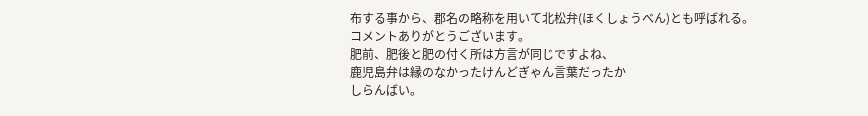布する事から、郡名の略称を用いて北松弁(ほくしょうべん)とも呼ばれる。
コメントありがとうございます。
肥前、肥後と肥の付く所は方言が同じですよね、
鹿児島弁は縁のなかったけんどぎゃん言葉だったか
しらんばい。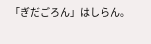「ぎだごろん」はしらん。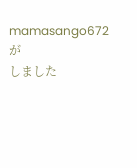mamasango672
が
しました